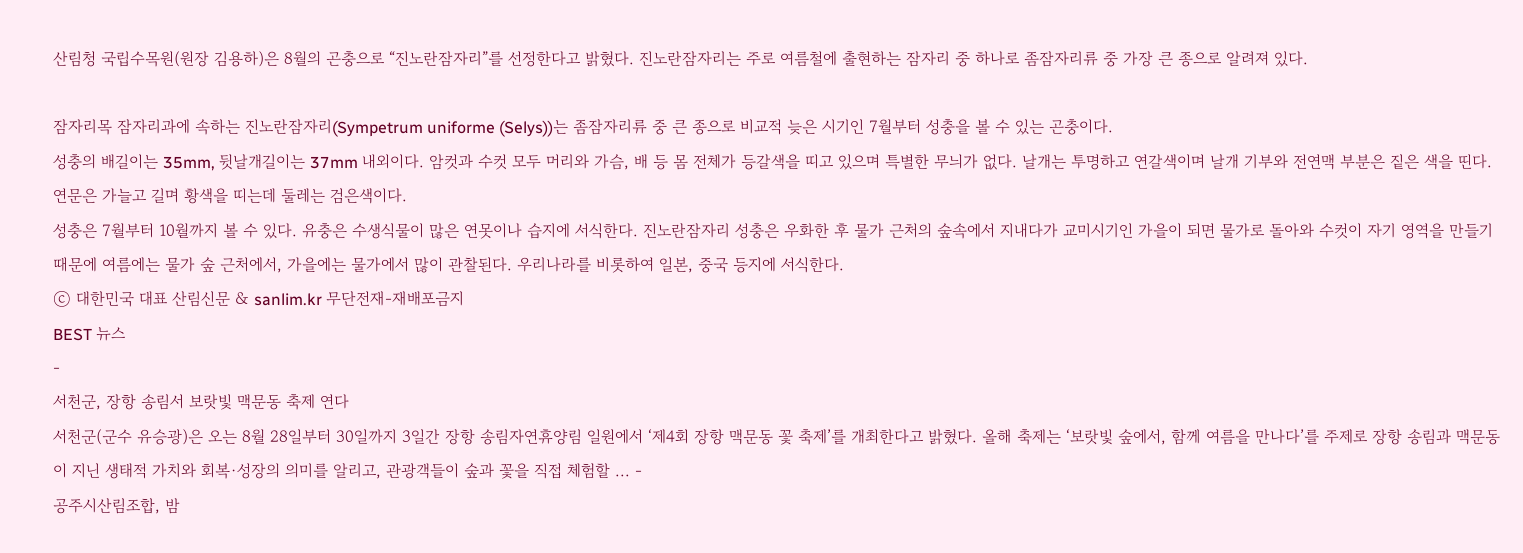산림청 국립수목원(원장 김용하)은 8월의 곤충으로 “진노란잠자리”를 선정한다고 밝혔다. 진노란잠자리는 주로 여름철에 출현하는 잠자리 중 하나로 좀잠자리류 중 가장 큰 종으로 알려져 있다.

잠자리목 잠자리과에 속하는 진노란잠자리(Sympetrum uniforme (Selys))는 좀잠자리류 중 큰 종으로 비교적 늦은 시기인 7월부터 성충을 볼 수 있는 곤충이다.
성충의 배길이는 35mm, 뒷날개길이는 37mm 내외이다. 암컷과 수컷 모두 머리와 가슴, 배 등 몸 전체가 등갈색을 띠고 있으며 특별한 무늬가 없다. 날개는 투명하고 연갈색이며 날개 기부와 전연맥 부분은 짙은 색을 띤다. 연문은 가늘고 길며 황색을 띠는데 둘레는 검은색이다.
성충은 7월부터 10월까지 볼 수 있다. 유충은 수생식물이 많은 연못이나 습지에 서식한다. 진노란잠자리 성충은 우화한 후 물가 근처의 숲속에서 지내다가 교미시기인 가을이 되면 물가로 돌아와 수컷이 자기 영역을 만들기 때문에 여름에는 물가 숲 근처에서, 가을에는 물가에서 많이 관찰된다. 우리나라를 비롯하여 일본, 중국 등지에 서식한다.
ⓒ 대한민국 대표 산림신문 & sanlim.kr 무단전재-재배포금지
BEST 뉴스
-
서천군, 장항 송림서 보랏빛 맥문동 축제 연다
서천군(군수 유승광)은 오는 8월 28일부터 30일까지 3일간 장항 송림자연휴양림 일원에서 ‘제4회 장항 맥문동 꽃 축제’를 개최한다고 밝혔다. 올해 축제는 ‘보랏빛 숲에서, 함께 여름을 만나다’를 주제로 장항 송림과 맥문동이 지닌 생태적 가치와 회복·성장의 의미를 알리고, 관광객들이 숲과 꽃을 직접 체험할 ... -
공주시산림조합, 밤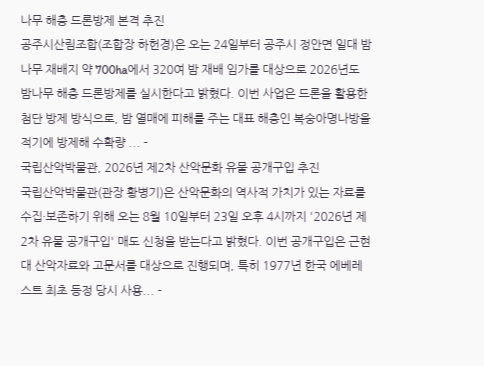나무 해충 드론방제 본격 추진
공주시산림조합(조합장 하헌경)은 오는 24일부터 공주시 정안면 일대 밤나무 재배지 약 700ha에서 320여 밤 재배 임가를 대상으로 2026년도 밤나무 해충 드론방제를 실시한다고 밝혔다. 이번 사업은 드론을 활용한 첨단 방제 방식으로, 밤 열매에 피해를 주는 대표 해충인 복숭아명나방을 적기에 방제해 수확량 ... -
국립산악박물관, 2026년 제2차 산악문화 유물 공개구입 추진
국립산악박물관(관장 황병기)은 산악문화의 역사적 가치가 있는 자료를 수집·보존하기 위해 오는 8월 10일부터 23일 오후 4시까지 '2026년 제2차 유물 공개구입' 매도 신청을 받는다고 밝혔다. 이번 공개구입은 근현대 산악자료와 고문서를 대상으로 진행되며, 특히 1977년 한국 에베레스트 최초 등정 당시 사용... -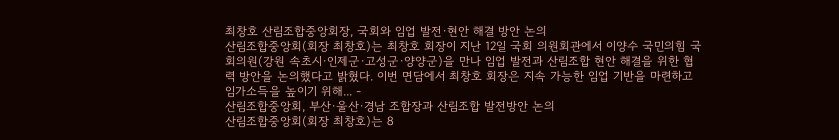최창호 산림조합중앙회장, 국회와 임업 발전·현안 해결 방안 논의
산림조합중앙회(회장 최창호)는 최창호 회장이 지난 12일 국회 의원회관에서 이양수 국민의힘 국회의원(강원 속초시·인제군·고성군·양양군)을 만나 임업 발전과 산림조합 현안 해결을 위한 협력 방안을 논의했다고 밝혔다. 이번 면담에서 최창호 회장은 지속 가능한 임업 기반을 마련하고 임가소득을 높이기 위해... -
산림조합중앙회, 부산·울산·경남 조합장과 산림조합 발전방안 논의
산림조합중앙회(회장 최창호)는 8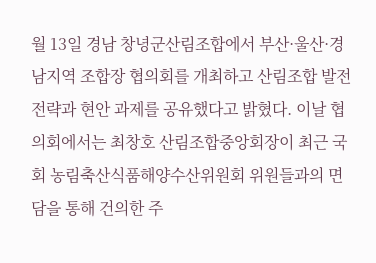월 13일 경남 창녕군산림조합에서 부산·울산·경남지역 조합장 협의회를 개최하고 산림조합 발전 전략과 현안 과제를 공유했다고 밝혔다. 이날 협의회에서는 최창호 산림조합중앙회장이 최근 국회 농림축산식품해양수산위원회 위원들과의 면담을 통해 건의한 주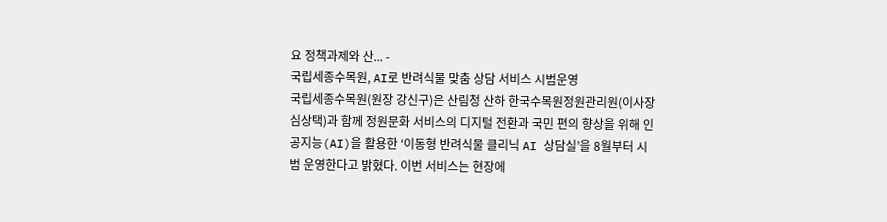요 정책과제와 산... -
국립세종수목원, AI로 반려식물 맞춤 상담 서비스 시범운영
국립세종수목원(원장 강신구)은 산림청 산하 한국수목원정원관리원(이사장 심상택)과 함께 정원문화 서비스의 디지털 전환과 국민 편의 향상을 위해 인공지능(AI)을 활용한 ‘이동형 반려식물 클리닉 AI 상담실’을 8월부터 시범 운영한다고 밝혔다. 이번 서비스는 현장에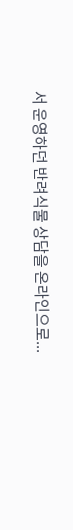서 운영하던 반려식물 상담을 온라인으로...